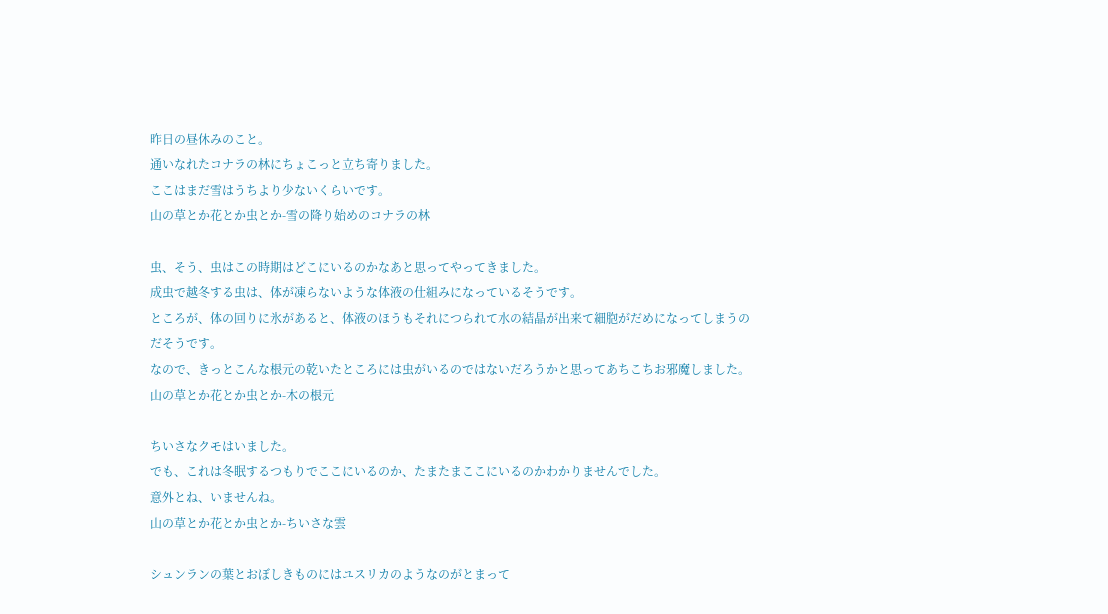昨日の昼休みのこと。
通いなれたコナラの林にちょこっと立ち寄りました。
ここはまだ雪はうちより少ないくらいです。
山の草とか花とか虫とか-雪の降り始めのコナラの林

虫、そう、虫はこの時期はどこにいるのかなあと思ってやってきました。
成虫で越冬する虫は、体が凍らないような体液の仕組みになっているそうです。
ところが、体の回りに氷があると、体液のほうもそれにつられて水の結晶が出来て細胞がだめになってしまうのだそうです。
なので、きっとこんな根元の乾いたところには虫がいるのではないだろうかと思ってあちこちお邪魔しました。
山の草とか花とか虫とか-木の根元

ちいさなクモはいました。
でも、これは冬眠するつもりでここにいるのか、たまたまここにいるのかわかりませんでした。
意外とね、いませんね。
山の草とか花とか虫とか-ちいさな雲

シュンランの葉とおぼしきものにはユスリカのようなのがとまって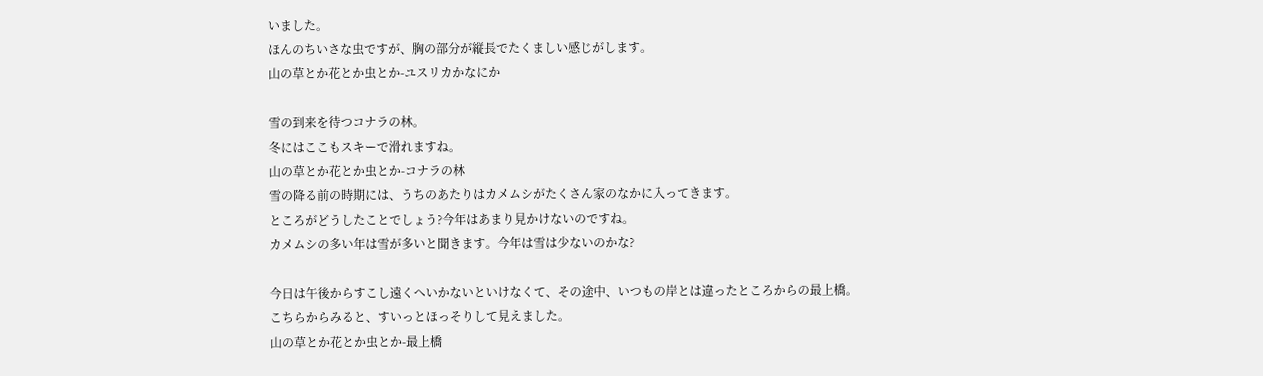いました。
ほんのちいさな虫ですが、胸の部分が縦長でたくましい感じがします。
山の草とか花とか虫とか-ユスリカかなにか

雪の到来を待つコナラの林。
冬にはここもスキーで滑れますね。
山の草とか花とか虫とか-コナラの林
雪の降る前の時期には、うちのあたりはカメムシがたくさん家のなかに入ってきます。
ところがどうしたことでしょう?今年はあまり見かけないのですね。
カメムシの多い年は雪が多いと聞きます。今年は雪は少ないのかな?

今日は午後からすこし遠くへいかないといけなくて、その途中、いつもの岸とは違ったところからの最上橋。
こちらからみると、すいっとほっそりして見えました。
山の草とか花とか虫とか-最上橋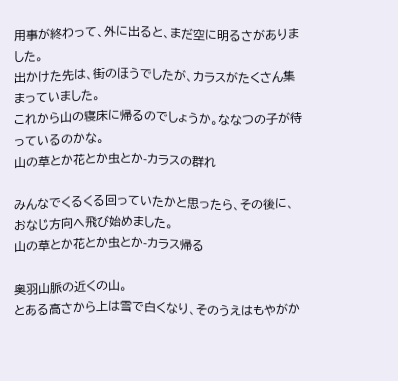用事が終わって、外に出ると、まだ空に明るさがありました。
出かけた先は、街のほうでしたが、カラスがたくさん集まっていました。
これから山の寝床に帰るのでしょうか。ななつの子が待っているのかな。
山の草とか花とか虫とか-カラスの群れ

みんなでくるくる回っていたかと思ったら、その後に、おなじ方向へ飛び始めました。
山の草とか花とか虫とか-カラス帰る

奥羽山脈の近くの山。
とある高さから上は雪で白くなり、そのうえはもやがか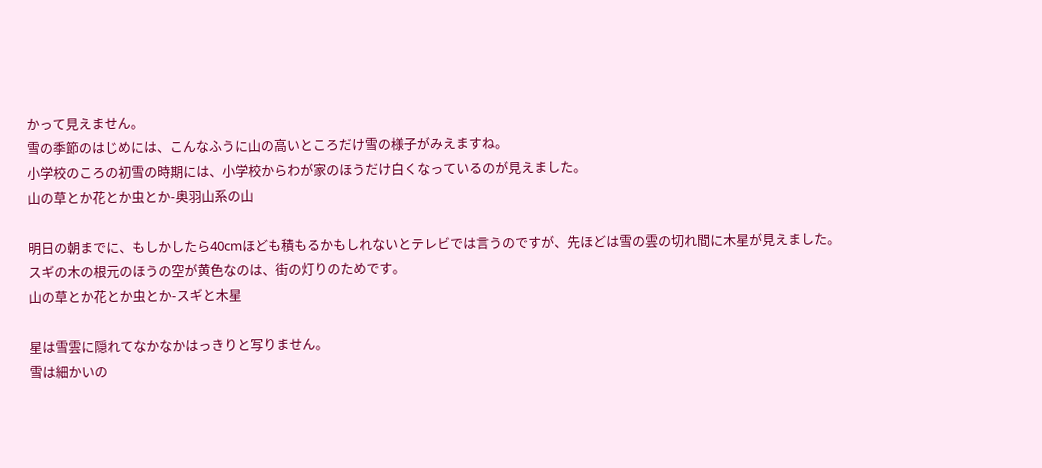かって見えません。
雪の季節のはじめには、こんなふうに山の高いところだけ雪の様子がみえますね。
小学校のころの初雪の時期には、小学校からわが家のほうだけ白くなっているのが見えました。
山の草とか花とか虫とか-奥羽山系の山

明日の朝までに、もしかしたら40cmほども積もるかもしれないとテレビでは言うのですが、先ほどは雪の雲の切れ間に木星が見えました。
スギの木の根元のほうの空が黄色なのは、街の灯りのためです。
山の草とか花とか虫とか-スギと木星

星は雪雲に隠れてなかなかはっきりと写りません。
雪は細かいの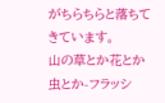がちらちらと落ちてきています。
山の草とか花とか虫とか-フラッシ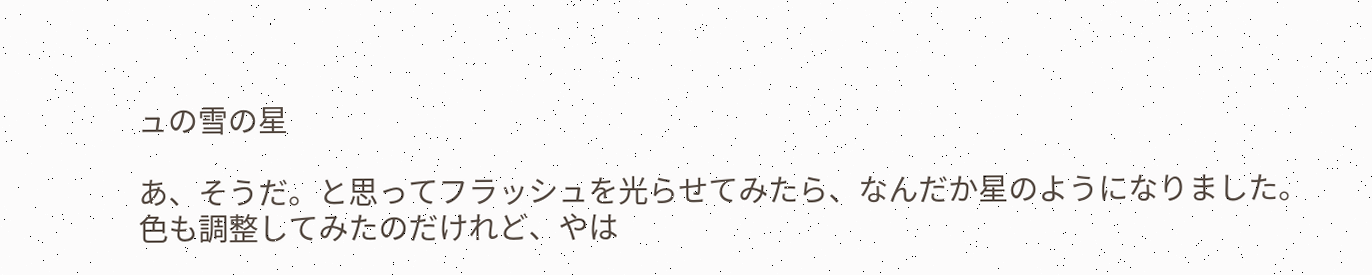ュの雪の星

あ、そうだ。と思ってフラッシュを光らせてみたら、なんだか星のようになりました。
色も調整してみたのだけれど、やは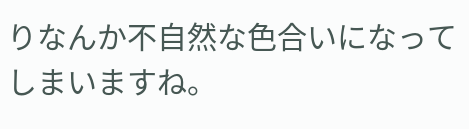りなんか不自然な色合いになってしまいますね。